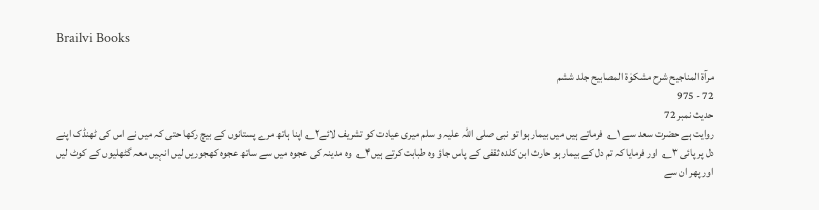Brailvi Books

مرآۃ المناجیح شرح مشکوٰۃ المصابیح جلد ششم
72 - 975
حدیث نمبر 72
روایت ہے حضرت سعد سے ۱؎  فرماتے ہیں میں بیمار ہوا تو نبی صلی اللہ علیہ و سلم میری عیادت کو تشریف لائے۲؎ اپنا ہاتھ مرے پستانوں کے بیچ رکھا حتی کہ میں نے اس کی ٹھنڈک اپنے دل پر پائی ۳؎  اور فرمایا کہ تم دل کے بیمار ہو حارث ابن کلدہ ثقفی کے پاس جاؤ وہ طبابت کرتے ہیں۴؎  وہ مدینہ کی عجوہ میں سے ساتھ عجوہ کھجوریں لیں انہیں معہ گٹھلیوں کے کوٹ لیں اور پھر ان سے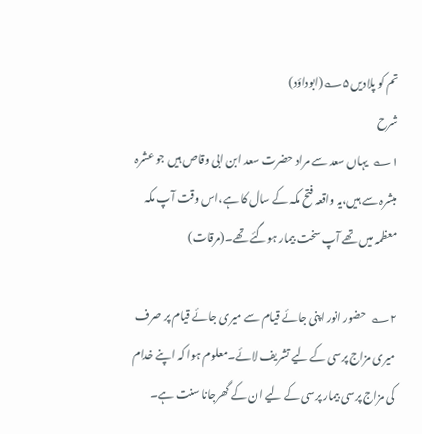تم کو پلادیں ۵؎(ابوداؤد)
شرح
۱؎  یہاں سعد سے مراد حضرت سعد ابن ابی وقاص ہیں جو عشرہ مبشرہ سے ہیں،یہ واقعہ فتح مکہ کے سال کا ہے،اس وقت آپ مکہ معظمہ میں تھے آپ سخت بیمار ہوگئے تھے۔(مرقات)

۲؎  حضور انور اپنی جائے قیام سے میری جائے قیام پر صرف میری مزاج پرسی کے لیے تشریف لائے۔معلوم ہوا کہ اپنے خدام کی مزاج پرسی بیمار پرسی کے لیے ان کے گھرجانا سنت ہے۔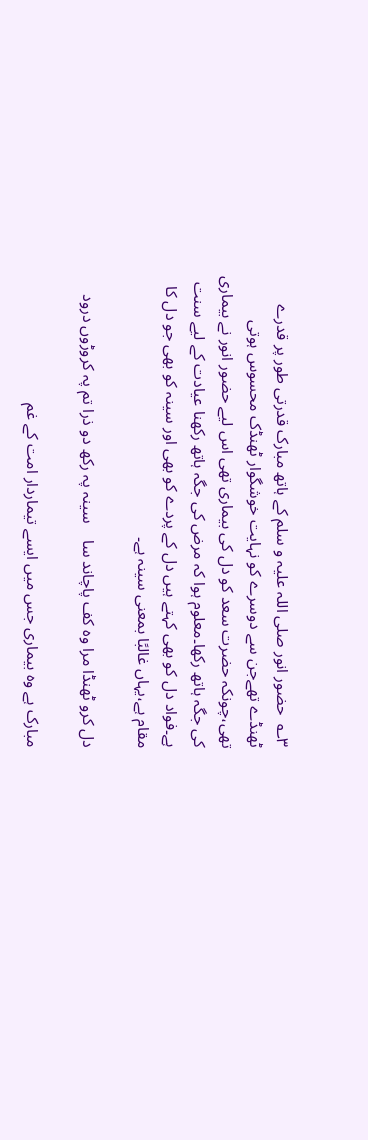۳؎  حضور انور صلی اللہ علیہ و سلم کے ہاتھ مبارک قدرتی طور پر قدرے ٹھنڈے تھےجن سے دوسرے کو نہایت خوشگوار ٹھنڈک محسوس ہوتی تھی،چونکہ حضرت سعد کو دل کی بیماری تھی اس لیے حضور انور نے بیماری کی جگہ ہاتھ رکھا۔معلوم ہوا کہ مرض کی جگہ ہاتھ رکھنا عیادت کے لیے سنت ہے۔فواد دل کو بھی کہتے ہیں دل کے پردے کو بھی اور سینہ کو بھی جو دل کا مقام ہے،یہاں غالبًا بمعنی سینہ ہے۔

دل کرو ٹھنڈا مرا وہ کف پاچاند سا    سینہ پہ رکھ دو ذرا تم پہ کروڑوں درود

مبارک ہے وہ بیماری جس میں ایسے تیماردار امت کے غم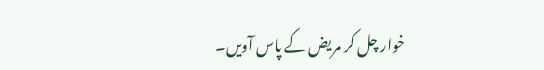خوار چل کر مریض کے پاس آویں۔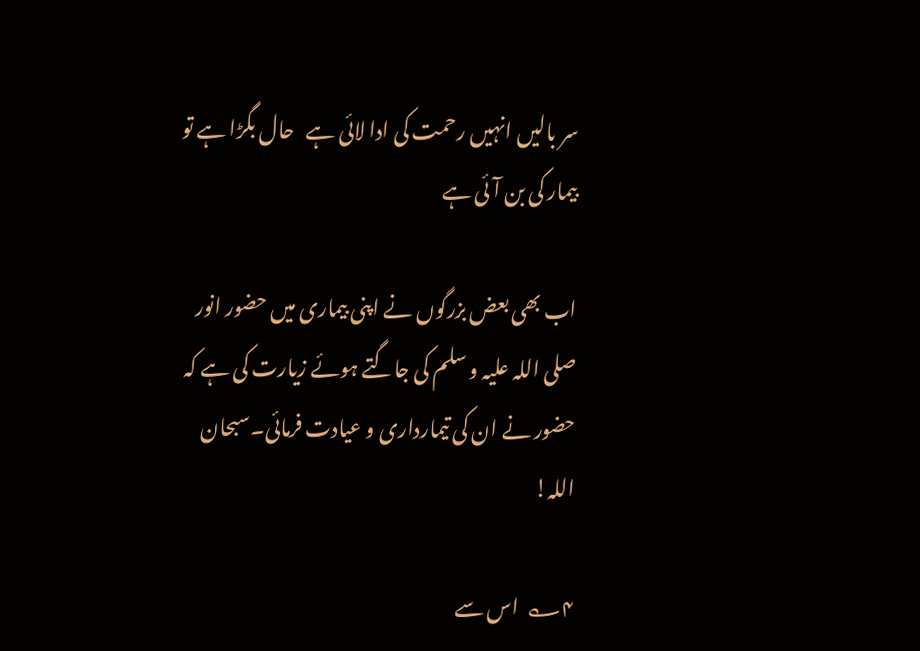سر بالیں انہیں رحمت کی ادا لائی ہے   حال بگڑا ہے تو بیمار کی بن آئی ہے

اب بھی بعض بزرگوں نے اپنی بیماری میں حضور انور صلی اللہ علیہ و سلم کی جاگتے ہوئے زیارت کی ہے کہ حضور نے ان کی تیمارداری و عیادت فرمائی۔سبحان اللہ!

۴؎  اس سے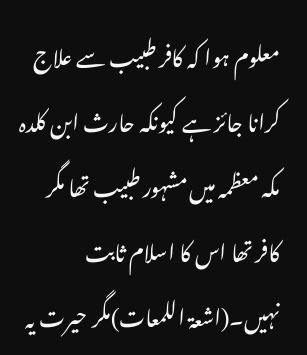معلوم ہوا کہ کافر طبیب سے علاج کرانا جائز ہے کیونکہ حارث ابن کلدہ مکہ معظمہ میں مشہور طبیب تھا مگر کافر تھا اس کا اسلام ثابت نہیں۔(اشعۃ اللمعات)مگر حیرت یہ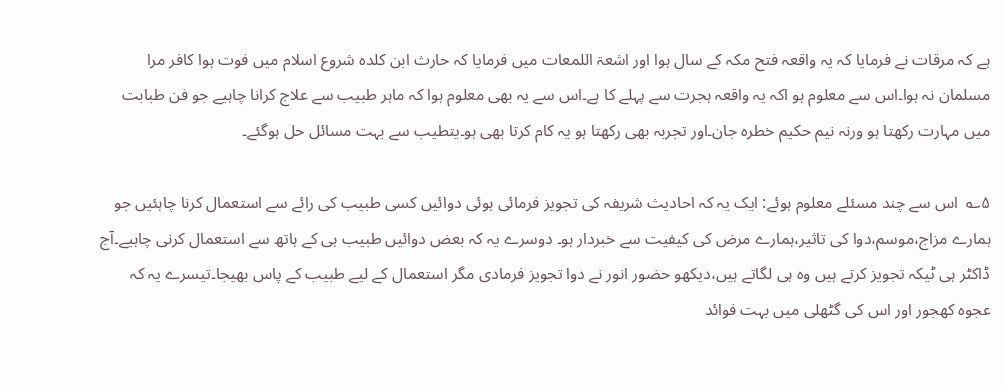ہے کہ مرقات نے فرمایا کہ یہ واقعہ فتح مکہ کے سال ہوا اور اشعۃ اللمعات میں فرمایا کہ حارث ابن کلدہ شروع اسلام میں فوت ہوا کافر مرا مسلمان نہ ہوا۔اس سے معلوم ہو اکہ یہ واقعہ ہجرت سے پہلے کا ہے۔اس سے یہ بھی معلوم ہوا کہ ماہر طبیب سے علاج کرانا چاہیے جو فن طبابت میں مہارت رکھتا ہو ورنہ نیم حکیم خطرہ جان۔اور تجربہ بھی رکھتا ہو یہ کام کرتا بھی ہو۔یتطیب سے بہت مسائل حل ہوگئے۔

۵؎  اس سے چند مسئلے معلوم ہوئے: ایک یہ کہ احادیث شریفہ کی تجویز فرمائی ہوئی دوائیں کسی طبیب کی رائے سے استعمال کرنا چاہئیں جو ہمارے مزاج،موسم،دوا کی تاثیر،ہمارے مرض کی کیفیت سے خبردار ہو۔ دوسرے یہ کہ بعض دوائیں طبیب ہی کے ہاتھ سے استعمال کرنی چاہیے۔آج ڈاکٹر ہی ٹیکہ تجویز کرتے ہیں وہ ہی لگاتے ہیں،دیکھو حضور انور نے دوا تجویز فرمادی مگر استعمال کے لیے طبیب کے پاس بھیجا۔تیسرے یہ کہ عجوہ کھجور اور اس کی گٹھلی میں بہت فوائد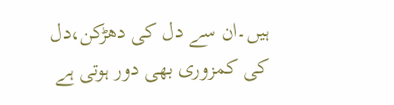ہیں۔ان سے دل کی دھڑکن،دل کی کمزوری بھی دور ہوتی ہے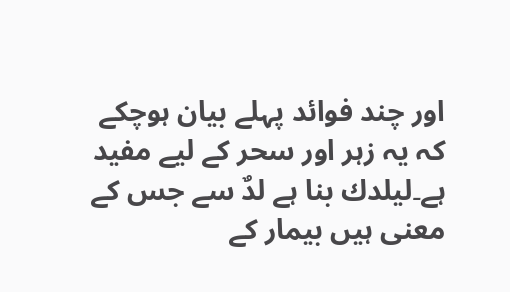اور چند فوائد پہلے بیان ہوچکے کہ یہ زہر اور سحر کے لیے مفید ہے۔لیلدك بنا ہے لدٌ سے جس کے معنی ہیں بیمار کے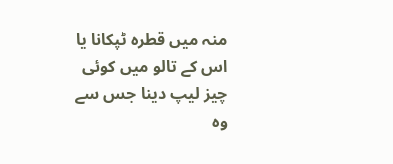منہ میں قطرہ ٹپکانا یا اس کے تالو میں کوئی چیز لیپ دینا جس سے وہ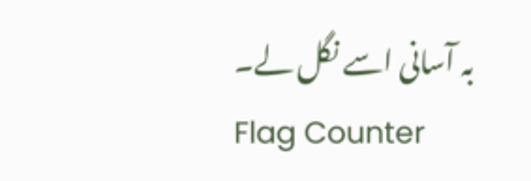بہ آسانی اسے نگل لے۔
Flag Counter